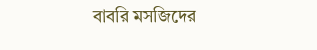বাবরি মসজিদের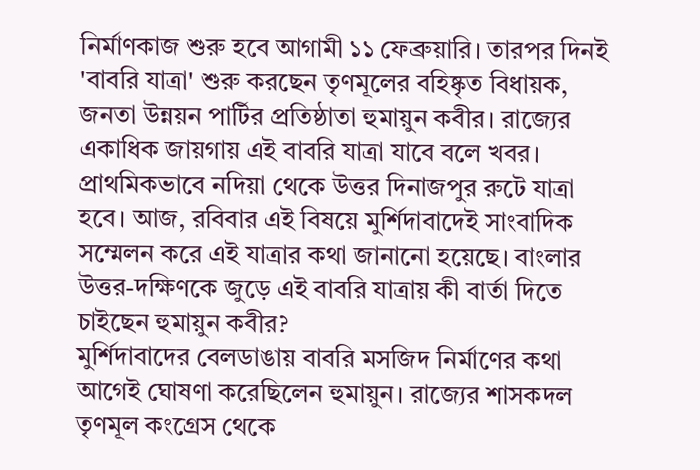নির্মাণকাজ শুরু হবে আগামী ১১ ফেব্রুয়ারি। তারপর দিনই 'বাবরি যাত্রা' শুরু করছেন তৃণমূলের বহিষ্কৃত বিধায়ক, জনতা উন্নয়ন পার্টির প্রতিষ্ঠাতা হুমায়ুন কবীর। রাজ্যের একাধিক জায়গায় এই বাবরি যাত্রা যাবে বলে খবর। প্রাথমিকভাবে নদিয়া থেকে উত্তর দিনাজপুর রুটে যাত্রা হবে। আজ, রবিবার এই বিষয়ে মুর্শিদাবাদেই সাংবাদিক সম্মেলন করে এই যাত্রার কথা জানানো হয়েছে। বাংলার উত্তর-দক্ষিণকে জুড়ে এই বাবরি যাত্রায় কী বার্তা দিতে চাইছেন হুমায়ুন কবীর?
মুর্শিদাবাদের বেলডাঙায় বাবরি মসজিদ নির্মাণের কথা আগেই ঘোষণা করেছিলেন হুমায়ুন। রাজ্যের শাসকদল তৃণমূল কংগ্রেস থেকে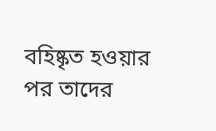বহিষ্কৃত হওয়ার পর তাদের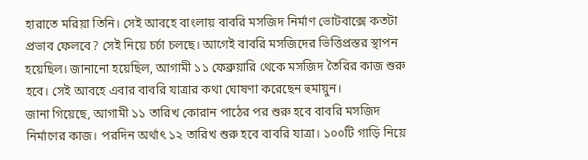হারাতে মরিয়া তিনি। সেই আবহে বাংলায় বাবরি মসজিদ নির্মাণ ভোটবাক্সে কতটা প্রভাব ফেলবে? সেই নিয়ে চর্চা চলছে। আগেই বাবরি মসজিদের ভিত্তিপ্রস্তর স্থাপন হয়েছিল। জানানো হয়েছিল, আগামী ১১ ফেব্রুয়ারি থেকে মসজিদ তৈরির কাজ শুরু হবে। সেই আবহে এবার বাবরি যাত্রার কথা ঘোষণা করেছেন হুমায়ুন।
জানা গিয়েছে, আগামী ১১ তারিখ কোরান পাঠের পর শুরু হবে বাবরি মসজিদ নির্মাণের কাজ। পরদিন অর্থাৎ ১২ তারিখ শুরু হবে বাবরি যাত্রা। ১০০টি গাড়ি নিয়ে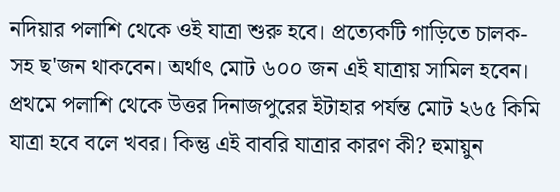নদিয়ার পলাশি থেকে ওই যাত্রা শুরু হবে। প্রত্যেকটি গাড়িতে চালক-সহ ছ'জন থাকবেন। অর্থাৎ মোট ৬০০ জন এই যাত্রায় সামিল হবেন। প্রথমে পলাশি থেকে উত্তর দিনাজপুরের ইটাহার পর্যন্ত মোট ২৬৫ কিমি যাত্রা হবে বলে খবর। কিন্তু এই বাবরি যাত্রার কারণ কী? হুমায়ুন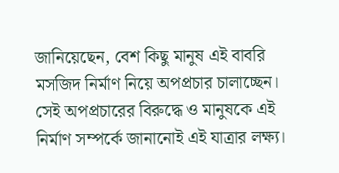জানিয়েছেন, বেশ কিছু মানুষ এই বাবরি মসজিদ নির্মাণ নিয়ে অপপ্রচার চালাচ্ছেন। সেই অপপ্রচারের বিরুদ্ধে ও মানুষকে এই নির্মাণ সম্পর্কে জানানোই এই যাত্রার লক্ষ্য।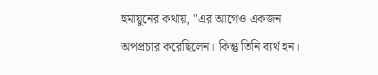হুমায়ুনের কথায়, "এর আগেও একজন অপপ্রচার করেছিলেন। কিন্তু তিনি ব্যর্থ হন।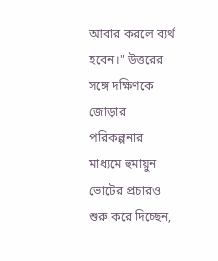আবার করলে ব্যর্থ হবেন।" উত্তরের সঙ্গে দক্ষিণকে জোড়ার পরিকল্পনার মাধ্যমে হুমায়ুন ভোটের প্রচারও শুরু করে দিচ্ছেন,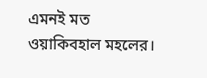এমনই মত ওয়াকিবহাল মহলের।